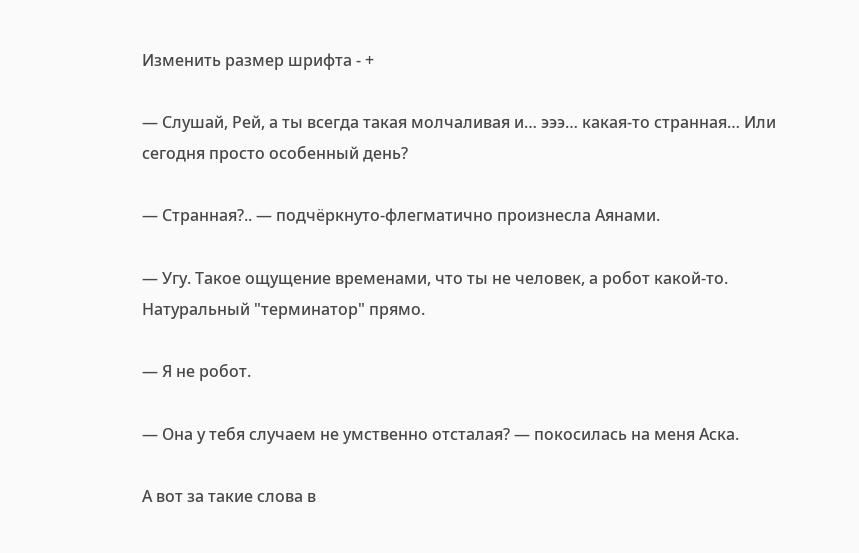Изменить размер шрифта - +

— Слушай, Рей, а ты всегда такая молчаливая и… эээ… какая-то странная… Или сегодня просто особенный день?

— Странная?.. — подчёркнуто-флегматично произнесла Аянами.

— Угу. Такое ощущение временами, что ты не человек, а робот какой-то. Натуральный "терминатор" прямо.

— Я не робот.

— Она у тебя случаем не умственно отсталая? — покосилась на меня Аска.

А вот за такие слова в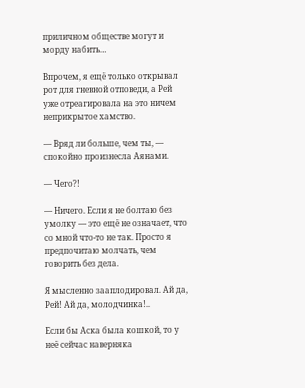приличном обществе могут и морду набить…

Впрочем, я ещё только открывал рот для гневной отповеди, а Рей уже отреагировала на это ничем неприкрытое хамство.

— Вряд ли больше, чем ты, — спокойно произнесла Аянами.

— Чего?!

— Ничего. Если я не болтаю без умолку — это ещё не означает, что со мной что-то не так. Просто я предпочитаю молчать, чем говорить без дела.

Я мысленно зааплодировал. Ай да, Рей! Ай да, молодчинка!..

Если бы Аска была кошкой, то у неё сейчас наверняка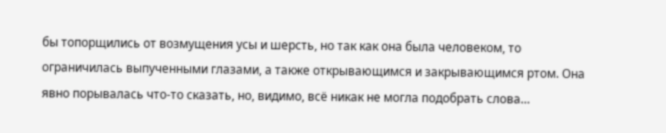бы топорщились от возмущения усы и шерсть, но так как она была человеком, то ограничилась выпученными глазами, а также открывающимся и закрывающимся ртом. Она явно порывалась что-то сказать, но, видимо, всё никак не могла подобрать слова…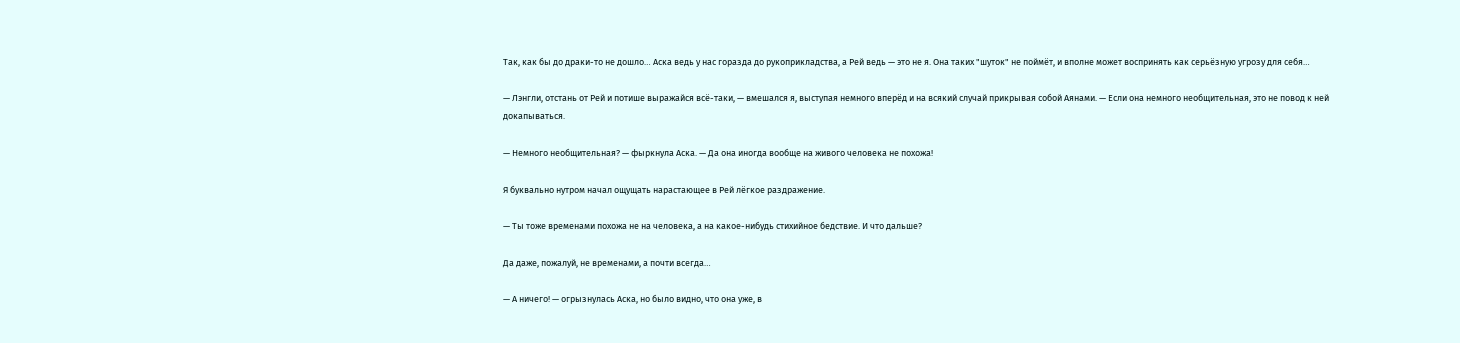Так, как бы до драки-то не дошло… Аска ведь у нас горазда до рукоприкладства, а Рей ведь — это не я. Она таких "шуток" не поймёт, и вполне может воспринять как серьёзную угрозу для себя…

— Лэнгли, отстань от Рей и потише выражайся всё-таки, — вмешался я, выступая немного вперёд и на всякий случай прикрывая собой Аянами. — Если она немного необщительная, это не повод к ней докапываться.

— Немного необщительная? — фыркнула Аска. — Да она иногда вообще на живого человека не похожа!

Я буквально нутром начал ощущать нарастающее в Рей лёгкое раздражение.

— Ты тоже временами похожа не на человека, а на какое-нибудь стихийное бедствие. И что дальше?

Да даже, пожалуй, не временами, а почти всегда…

— А ничего! — огрызнулась Аска, но было видно, что она уже, в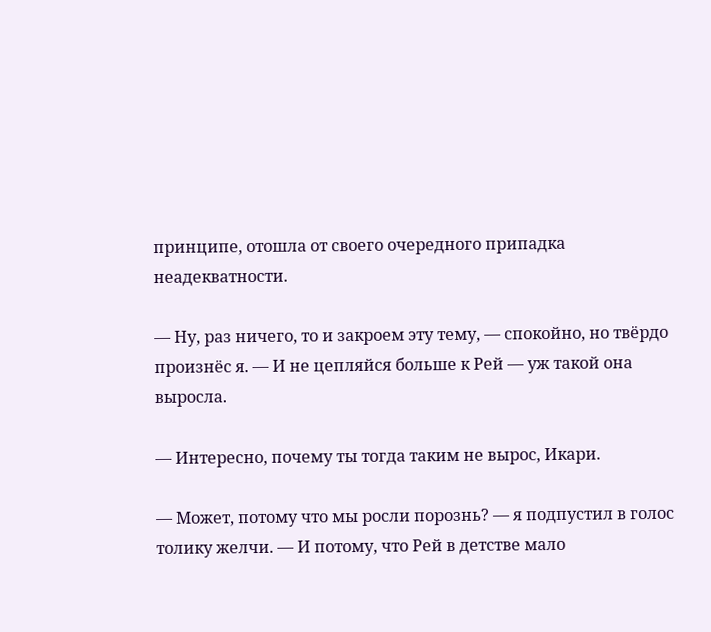принципе, отошла от своего очередного припадка неадекватности.

— Ну, раз ничего, то и закроем эту тему, — спокойно, но твёрдо произнёс я. — И не цепляйся больше к Рей — уж такой она выросла.

— Интересно, почему ты тогда таким не вырос, Икари.

— Может, потому что мы росли порознь? — я подпустил в голос толику желчи. — И потому, что Рей в детстве мало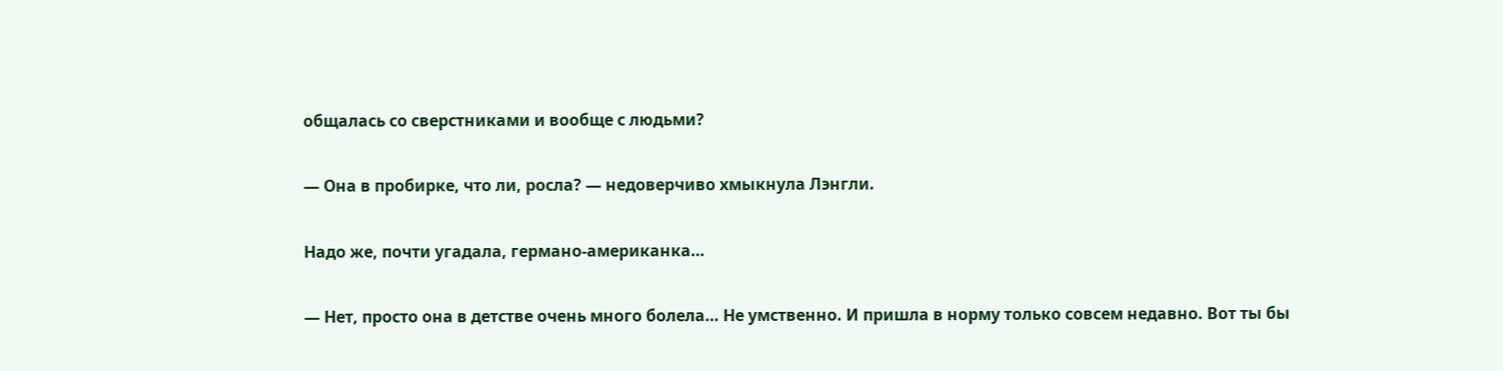общалась со сверстниками и вообще с людьми?

— Она в пробирке, что ли, росла? — недоверчиво хмыкнула Лэнгли.

Надо же, почти угадала, германо-американка…

— Нет, просто она в детстве очень много болела… Не умственно. И пришла в норму только совсем недавно. Вот ты бы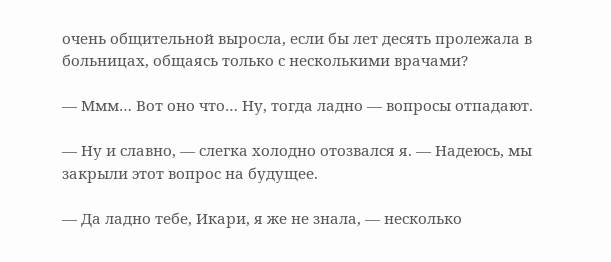очень общительной выросла, если бы лет десять пролежала в больницах, общаясь только с несколькими врачами?

— Ммм… Вот оно что… Ну, тогда ладно — вопросы отпадают.

— Ну и славно, — слегка холодно отозвался я. — Надеюсь, мы закрыли этот вопрос на будущее.

— Да ладно тебе, Икари, я же не знала, — несколько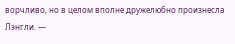ворчливо, но в целом вполне дружелюбно произнесла Лэнгли. —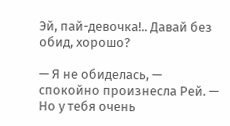Эй, пай-девочка!.. Давай без обид, хорошо?

— Я не обиделась, — спокойно произнесла Рей. — Но у тебя очень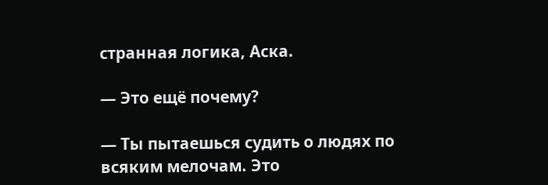странная логика, Аска.

— Это ещё почему?

— Ты пытаешься судить о людях по всяким мелочам. Это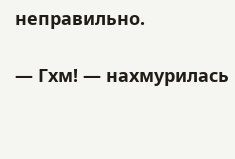неправильно.

— Гхм! — нахмурилась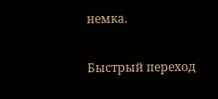немка.

Быстрый переход